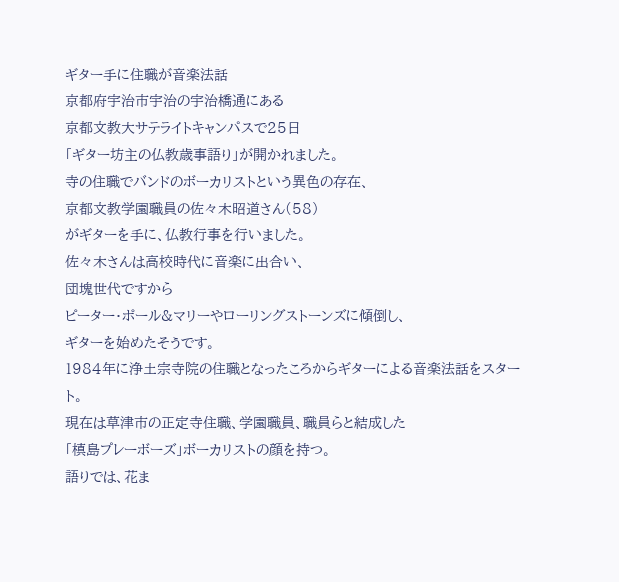ギター手に住職が音楽法話
京都府宇治市宇治の宇治橋通にある
京都文教大サテライトキャンパスで25日
「ギター坊主の仏教歳事語り」が開かれました。
寺の住職でバンドのボーカリストという異色の存在、
京都文教学園職員の佐々木昭道さん(58)
がギターを手に、仏教行事を行いました。
佐々木さんは高校時代に音楽に出合い、
団塊世代ですから
ピーター・ポール&マリーやローリングストーンズに傾倒し、
ギターを始めたそうです。
1984年に浄土宗寺院の住職となったころからギターによる音楽法話をスタート。
現在は草津市の正定寺住職、学園職員、職員らと結成した
「槙島プレーボーズ」ボーカリストの顔を持つ。
語りでは、花ま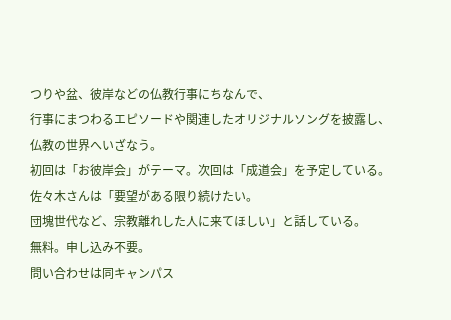つりや盆、彼岸などの仏教行事にちなんで、
行事にまつわるエピソードや関連したオリジナルソングを披露し、
仏教の世界へいざなう。
初回は「お彼岸会」がテーマ。次回は「成道会」を予定している。
佐々木さんは「要望がある限り続けたい。
団塊世代など、宗教離れした人に来てほしい」と話している。
無料。申し込み不要。
問い合わせは同キャンパス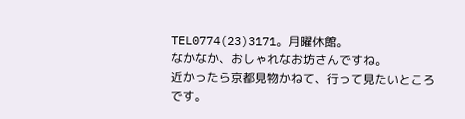TEL0774(23)3171。月曜休館。
なかなか、おしゃれなお坊さんですね。
近かったら京都見物かねて、行って見たいところです。